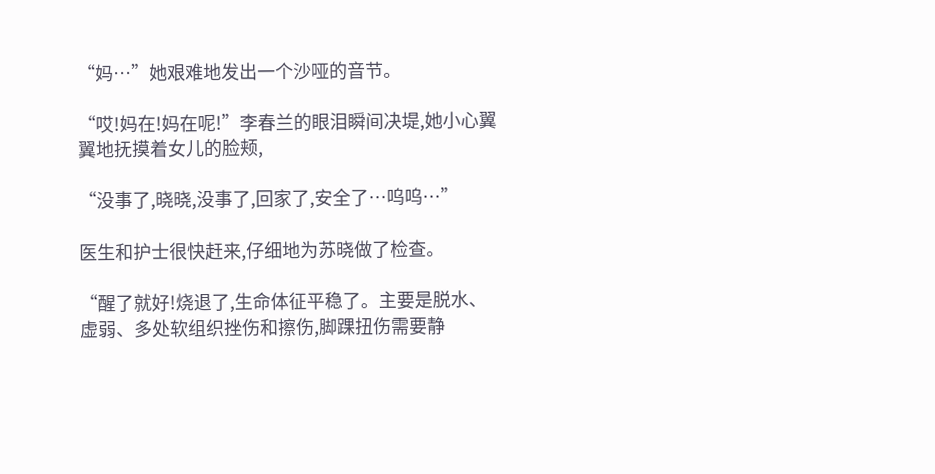“妈…”她艰难地发出一个沙哑的音节。

“哎!妈在!妈在呢!”李春兰的眼泪瞬间决堤,她小心翼翼地抚摸着女儿的脸颊,

“没事了,晓晓,没事了,回家了,安全了…呜呜…”

医生和护士很快赶来,仔细地为苏晓做了检查。

“醒了就好!烧退了,生命体征平稳了。主要是脱水、虚弱、多处软组织挫伤和擦伤,脚踝扭伤需要静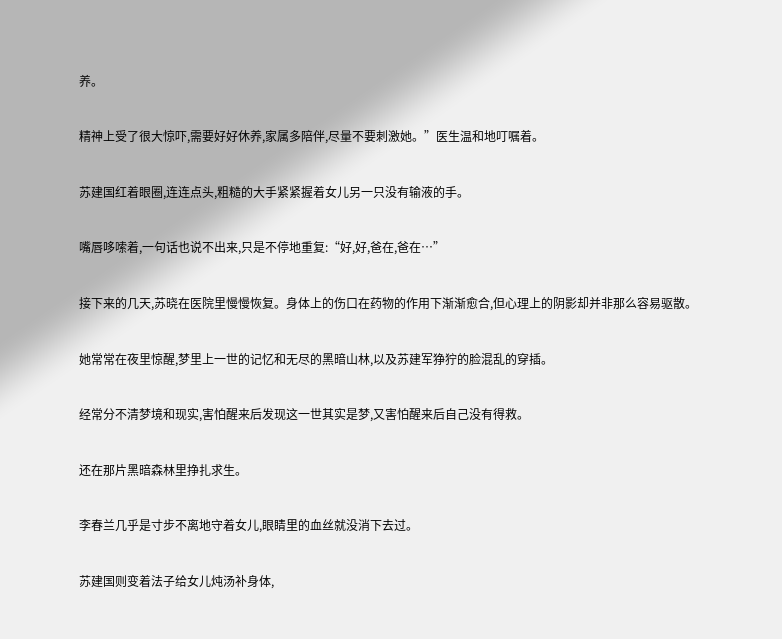养。

精神上受了很大惊吓,需要好好休养,家属多陪伴,尽量不要刺激她。”医生温和地叮嘱着。

苏建国红着眼圈,连连点头,粗糙的大手紧紧握着女儿另一只没有输液的手。

嘴唇哆嗦着,一句话也说不出来,只是不停地重复:“好,好,爸在,爸在…”

接下来的几天,苏晓在医院里慢慢恢复。身体上的伤口在药物的作用下渐渐愈合,但心理上的阴影却并非那么容易驱散。

她常常在夜里惊醒,梦里上一世的记忆和无尽的黑暗山林,以及苏建军狰狞的脸混乱的穿插。

经常分不清梦境和现实,害怕醒来后发现这一世其实是梦,又害怕醒来后自己没有得救。

还在那片黑暗森林里挣扎求生。

李春兰几乎是寸步不离地守着女儿,眼睛里的血丝就没消下去过。

苏建国则变着法子给女儿炖汤补身体,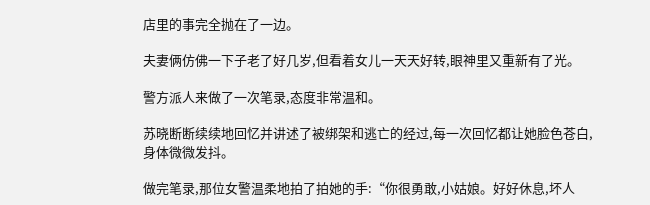店里的事完全抛在了一边。

夫妻俩仿佛一下子老了好几岁,但看着女儿一天天好转,眼神里又重新有了光。

警方派人来做了一次笔录,态度非常温和。

苏晓断断续续地回忆并讲述了被绑架和逃亡的经过,每一次回忆都让她脸色苍白,身体微微发抖。

做完笔录,那位女警温柔地拍了拍她的手:“你很勇敢,小姑娘。好好休息,坏人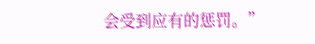会受到应有的惩罚。”